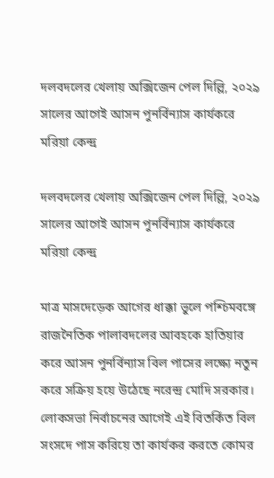দলবদলের খেলায় অক্সিজেন পেল দিল্লি, ২০২৯ সালের আগেই আসন পুনর্বিন্যাস কার্যকরে মরিয়া কেন্দ্র

দলবদলের খেলায় অক্সিজেন পেল দিল্লি, ২০২৯ সালের আগেই আসন পুনর্বিন্যাস কার্যকরে মরিয়া কেন্দ্র

মাত্র মাসদেড়েক আগের ধাক্কা ভুলে পশ্চিমবঙ্গে রাজনৈতিক পালাবদলের আবহকে হাতিয়ার করে আসন পুনর্বিন্যাস বিল পাসের লক্ষ্যে নতুন করে সক্রিয় হয়ে উঠেছে নরেন্দ্র মোদি সরকার। লোকসভা নির্বাচনের আগেই এই বিতর্কিত বিল সংসদে পাস করিয়ে তা কার্যকর করতে কোমর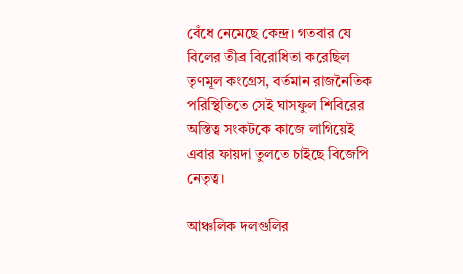বেঁধে নেমেছে কেন্দ্র। গতবার যে বিলের তীব্র বিরোধিতা করেছিল তৃণমূল কংগ্রেস, বর্তমান রাজনৈতিক পরিস্থিতিতে সেই ঘাসফুল শিবিরের অস্তিত্ব সংকটকে কাজে লাগিয়েই এবার ফায়দা তুলতে চাইছে বিজেপি নেতৃত্ব।

আঞ্চলিক দলগুলির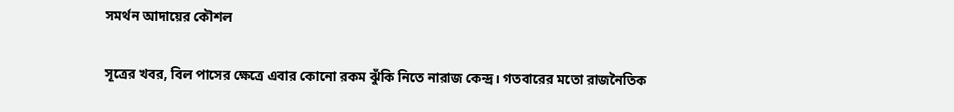সমর্থন আদায়ের কৌশল

সূত্রের খবর, বিল পাসের ক্ষেত্রে এবার কোনো রকম ঝুঁকি নিতে নারাজ কেন্দ্র। গতবারের মতো রাজনৈতিক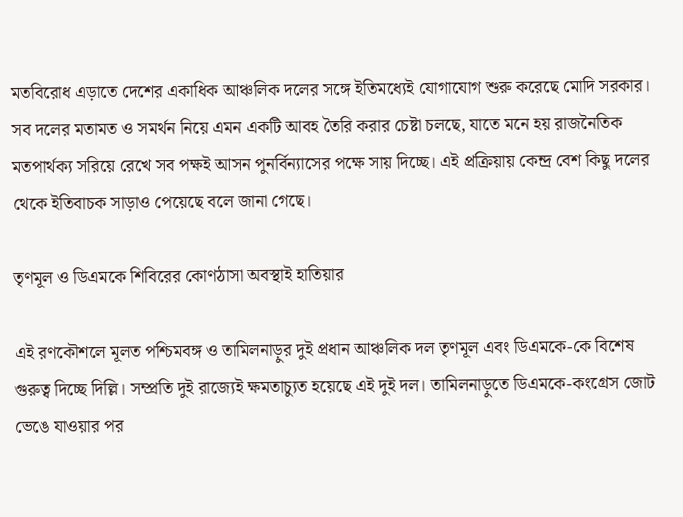মতবিরোধ এড়াতে দেশের একাধিক আঞ্চলিক দলের সঙ্গে ইতিমধ্যেই যোগাযোগ শুরু করেছে মোদি সরকার। সব দলের মতামত ও সমর্থন নিয়ে এমন একটি আবহ তৈরি করার চেষ্টা চলছে, যাতে মনে হয় রাজনৈতিক মতপার্থক্য সরিয়ে রেখে সব পক্ষই আসন পুনর্বিন্যাসের পক্ষে সায় দিচ্ছে। এই প্রক্রিয়ায় কেন্দ্র বেশ কিছু দলের থেকে ইতিবাচক সাড়াও পেয়েছে বলে জানা গেছে।

তৃণমূল ও ডিএমকে শিবিরের কোণঠাসা অবস্থাই হাতিয়ার

এই রণকৌশলে মূলত পশ্চিমবঙ্গ ও তামিলনাড়ুর দুই প্রধান আঞ্চলিক দল তৃণমূল এবং ডিএমকে-কে বিশেষ গুরুত্ব দিচ্ছে দিল্লি। সম্প্রতি দুই রাজ্যেই ক্ষমতাচ্যুত হয়েছে এই দুই দল। তামিলনাড়ুতে ডিএমকে-কংগ্রেস জোট ভেঙে যাওয়ার পর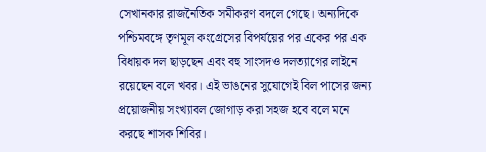সেখানকার রাজনৈতিক সমীকরণ বদলে গেছে। অন্যদিকে পশ্চিমবঙ্গে তৃণমূল কংগ্রেসের বিপর্যয়ের পর একের পর এক বিধায়ক দল ছাড়ছেন এবং বহু সাংসদও দলত্যাগের লাইনে রয়েছেন বলে খবর। এই ভাঙনের সুযোগেই বিল পাসের জন্য প্রয়োজনীয় সংখ্যাবল জোগাড় করা সহজ হবে বলে মনে করছে শাসক শিবির।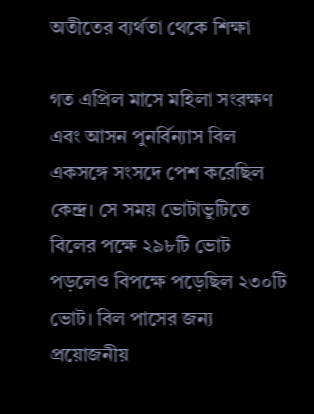অতীতের ব্যর্থতা থেকে শিক্ষা

গত এপ্রিল মাসে মহিলা সংরক্ষণ এবং আসন পুনর্বিন্যাস বিল একসঙ্গে সংসদে পেশ করেছিল কেন্দ্র। সে সময় ভোটাভুটিতে বিলের পক্ষে ২৯৮টি ভোট পড়লেও বিপক্ষে পড়েছিল ২৩০টি ভোট। বিল পাসের জন্য প্রয়োজনীয়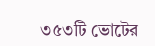৩৫৩টি ভোটের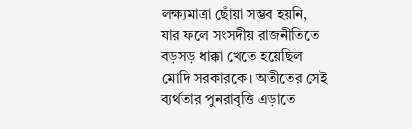লক্ষ্যমাত্রা ছোঁয়া সম্ভব হয়নি, যার ফলে সংসদীয় রাজনীতিতে বড়সড় ধাক্কা খেতে হয়েছিল মোদি সরকারকে। অতীতের সেই ব্যর্থতার পুনরাবৃত্তি এড়াতে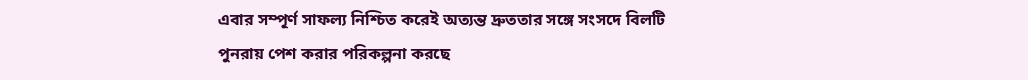এবার সম্পূর্ণ সাফল্য নিশ্চিত করেই অত্যন্ত দ্রুততার সঙ্গে সংসদে বিলটি পুনরায় পেশ করার পরিকল্পনা করছে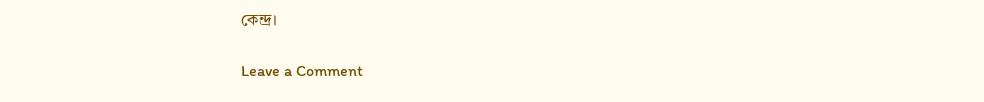কেন্দ্র।

Leave a Comment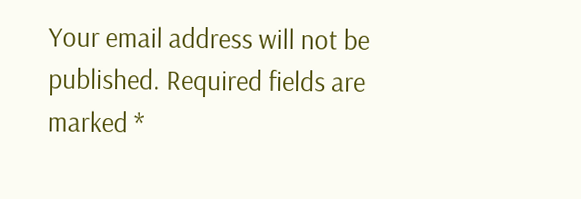Your email address will not be published. Required fields are marked *